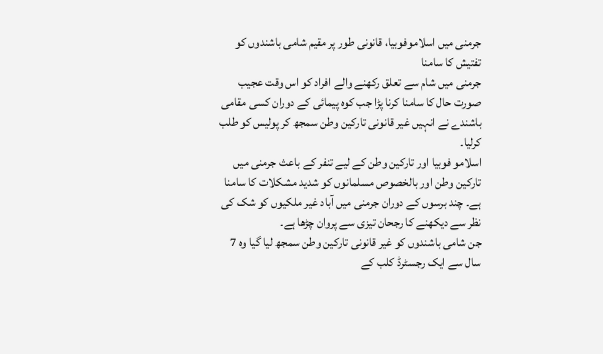جرمنی میں اسلاموفوبیا، قانونی طور پر مقیم شامی باشندوں کو تفتیش کا سامنا
جرمنی میں شام سے تعلق رکھنے والے افراد کو اس وقت عجیب صورت حال کا سامنا کرنا پڑا جب کوہ پیمائی کے دوران کسی مقامی باشندے نے انہیں غیر قانونی تارکین وطن سمجھ کر پولیس کو طلب کرلیا۔
اسلامو فوبیا اور تارکین وطن کے لیے تنفر کے باعث جرمنی میں تارکین وطن اور بالخصوص مسلمانوں کو شدید مشکلات کا سامنا ہے۔ چند برسوں کے دوران جرمنی میں آباد غیر ملکیوں کو شک کی نظر سے دیکھنے کا رجحان تیزی سے پروان چڑھا ہے۔
جن شامی باشندوں کو غیر قانونی تارکین وطن سمجھ لیا گیا وہ 7 سال سے ایک رجسٹرڈ کلب کے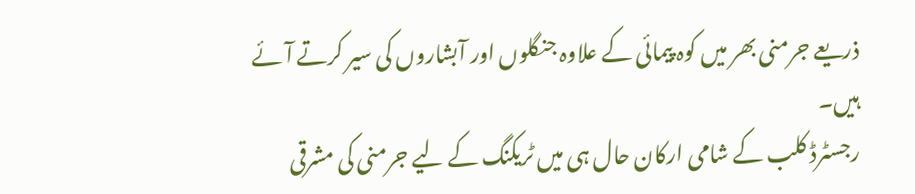ذریعے جرمنی بھر میں کوہ پیمائی کے علاوہ جنگلوں اور آبشاروں کی سیر کرتے آئے ہیں۔
رجسٹرڈ کلب کے شامی ارکان حال ہی میں ٹریکنگ کے لیے جرمنی کی مشرقی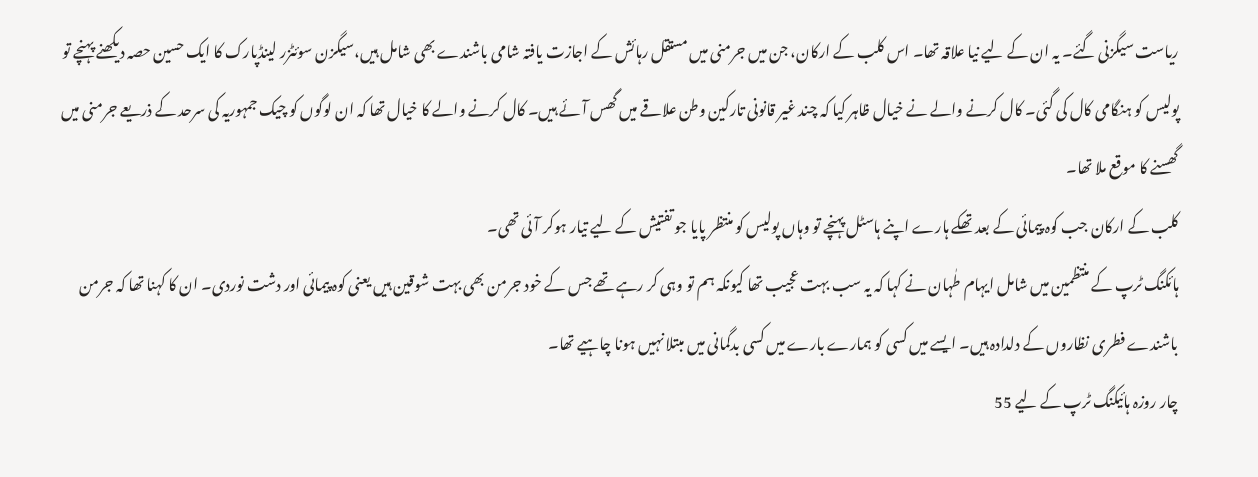ریاست سیگزنی گئے۔ یہ ان کے لیے نیا علاقہ تھا۔ اس کلب کے ارکان، جن میں جرمنی میں مستقل رہائش کے اجازت یافتہ شامی باشندے بھی شامل ہیں،سیگزن سوئٹزر لینڈپارک کا ایک حسین حصہ دیکھنے پہنچے تو پولیس کو ہنگامی کال کی گئی۔ کال کرنے والے نے خیال ظاہر کیا کہ چند غیر قانونی تارکین وطن علاقے میں گھس آئے ہیں۔ کال کرنے والے کا خیال تھا کہ ان لوگوں کو چیک جمہوریہ کی سرحد کے ذریعے جرمنی میں گھسنے کا موقع ملا تھا۔
کلب کے ارکان جب کوہ پیمائی کے بعد تھکے ہارے اپنے ہاسٹل پہنچے تو وہاں پولیس کو منتظر پایا جو تفتیش کے لیے تیار ہوکر آئی تھی۔
ہائکنگ ٹرپ کے منتظمین میں شامل ایہام طٰہان نے کہا کہ یہ سب بہت عجیب تھا کیونکہ ہم تو وہی کر رہے تھے جس کے خود جرمن بھی بہت شوقین ہیں یعنی کوہ پیمائی اور دشت نوردی۔ ان کا کہنا تھا کہ جرمن باشندے فطری نظاروں کے دلدادہ ہیں۔ ایسے میں کسی کو ہمارے بارے میں کسی بدگمانی میں مبتلا نہیں ہونا چاہیے تھا۔
چار روزہ ہائیکنگ ٹرپ کے لیے 55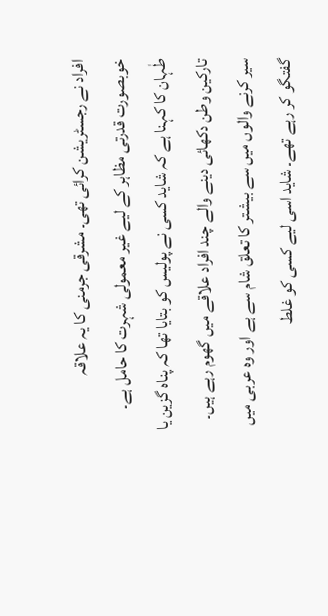افراد نے رجسٹریشن کرائی تھی۔ مشرقی جرمنی کا یہ علاقہ خوبصورت قدرتی مظاہر کے لیے غیر معمولی شہرت کا حامل ہے۔
طٰہان کا کہنا ہے کہ شاید کسی نے پولیس کو بتایا تھا کہ پناہ گزین یا تارکین وطن دکھائی دینے والے چند افراد علاقے میں گھوم رہے ہیں۔ سیر کرنے والوں میں سے بیشتر کا تعلق شام سے ہے اور وہ عربی میں گفتگو کر رہے تھے۔ شاید اسی لیے کسی کو غلط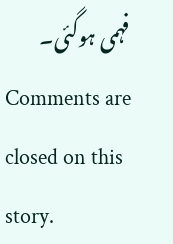فہمی ہوگئی۔
Comments are closed on this story.